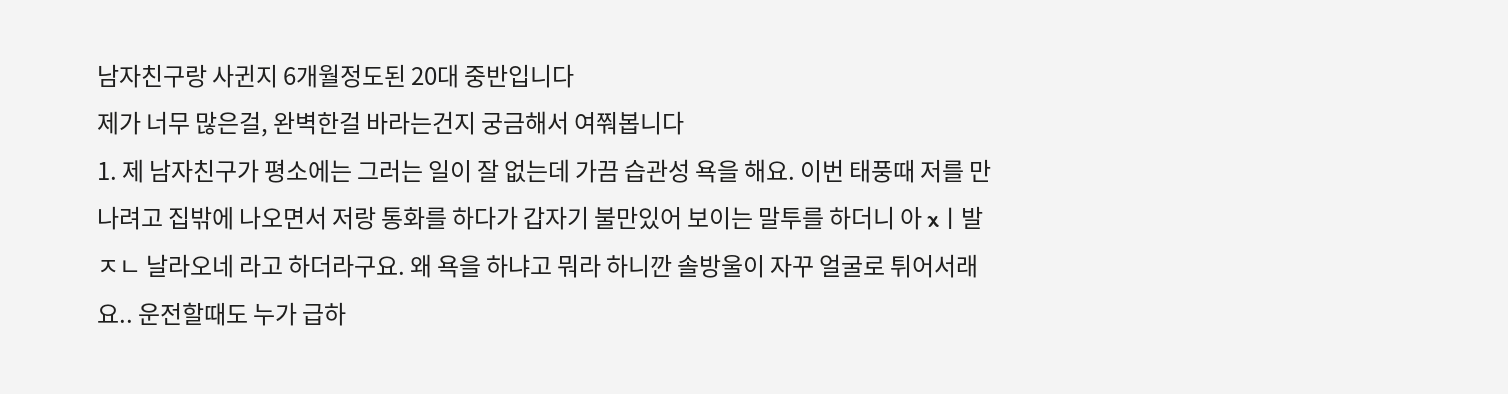남자친구랑 사귄지 6개월정도된 20대 중반입니다
제가 너무 많은걸, 완벽한걸 바라는건지 궁금해서 여쭤봅니다
1. 제 남자친구가 평소에는 그러는 일이 잘 없는데 가끔 습관성 욕을 해요. 이번 태풍때 저를 만나려고 집밖에 나오면서 저랑 통화를 하다가 갑자기 불만있어 보이는 말투를 하더니 아 xㅣ발 ㅈㄴ 날라오네 라고 하더라구요. 왜 욕을 하냐고 뭐라 하니깐 솔방울이 자꾸 얼굴로 튀어서래요.. 운전할때도 누가 급하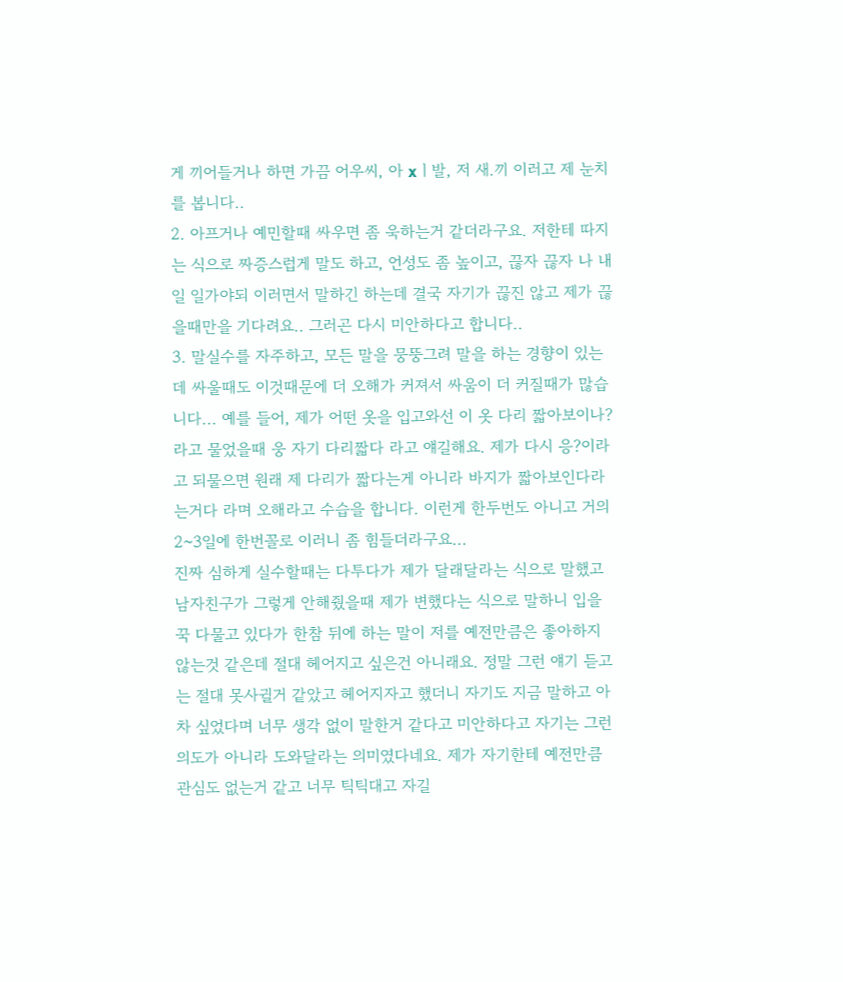게 끼어들거나 하면 가끔 어우씨, 아 xㅣ발, 저 새.끼 이러고 제 눈치를 봅니다..
2. 아프거나 예민할때 싸우면 좀 욱하는거 같더라구요. 저한테 따지는 식으로 짜증스럽게 말도 하고, 언성도 좀 높이고, 끊자 끊자 나 내일 일가야되 이러면서 말하긴 하는데 결국 자기가 끊진 않고 제가 끊을때만을 기다려요.. 그러곤 다시 미안하다고 합니다..
3. 말실수를 자주하고, 모든 말을 뭉뚱그려 말을 하는 경향이 있는데 싸울때도 이것때문에 더 오해가 커져서 싸움이 더 커질때가 많습니다... 예를 들어, 제가 어떤 옷을 입고와선 이 옷 다리 짧아보이나? 라고 물었을때 웅 자기 다리짧다 라고 얘길해요. 제가 다시 응?이라고 되물으면 원래 제 다리가 짧다는게 아니라 바지가 짧아보인다라는거다 라며 오해라고 수습을 합니다. 이런게 한두번도 아니고 거의 2~3일에 한번꼴로 이러니 좀 힘들더라구요...
진짜 심하게 실수할때는 다투다가 제가 달래달라는 식으로 말했고 남자친구가 그렇게 안해줬을때 제가 변했다는 식으로 말하니 입을 꾹 다물고 있다가 한참 뒤에 하는 말이 저를 예전만큼은 좋아하지 않는것 같은데 절대 헤어지고 싶은건 아니래요. 정말 그런 얘기 듣고는 절대 못사귈거 같았고 헤어지자고 했더니 자기도 지금 말하고 아차 싶었다며 너무 생각 없이 말한거 같다고 미안하다고 자기는 그런 의도가 아니라 도와달라는 의미였다네요. 제가 자기한테 예전만큼 관심도 없는거 같고 너무 틱틱대고 자길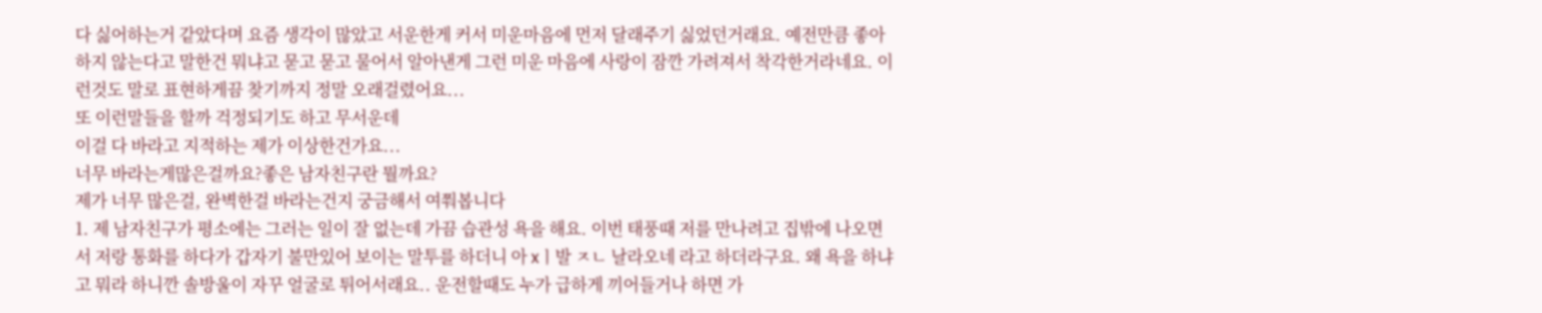다 싫어하는거 같았다며 요즘 생각이 많았고 서운한게 커서 미운마음에 먼저 달래주기 싫었던거래요. 예전만큼 좋아하지 않는다고 말한건 뭐냐고 묻고 묻고 물어서 알아낸게 그런 미운 마음에 사랑이 잠깐 가려져서 착각한거라네요. 이런것도 말로 표현하게끔 찾기까지 정말 오래걸렸어요...
또 이런말들을 할까 걱정되기도 하고 무서운데
이걸 다 바라고 지적하는 제가 이상한건가요...
너무 바라는게많은걸까요?좋은 남자친구란 뭘까요?
제가 너무 많은걸, 완벽한걸 바라는건지 궁금해서 여쭤봅니다
1. 제 남자친구가 평소에는 그러는 일이 잘 없는데 가끔 습관성 욕을 해요. 이번 태풍때 저를 만나려고 집밖에 나오면서 저랑 통화를 하다가 갑자기 불만있어 보이는 말투를 하더니 아 xㅣ발 ㅈㄴ 날라오네 라고 하더라구요. 왜 욕을 하냐고 뭐라 하니깐 솔방울이 자꾸 얼굴로 튀어서래요.. 운전할때도 누가 급하게 끼어들거나 하면 가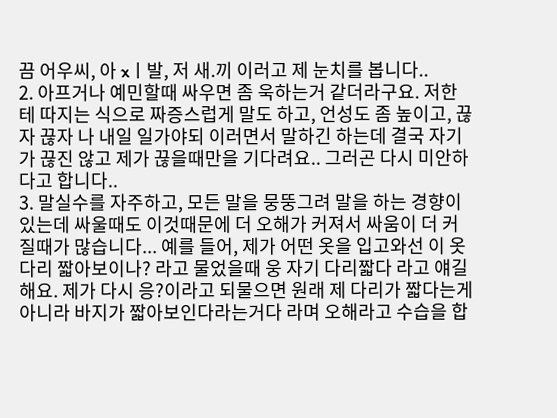끔 어우씨, 아 xㅣ발, 저 새.끼 이러고 제 눈치를 봅니다..
2. 아프거나 예민할때 싸우면 좀 욱하는거 같더라구요. 저한테 따지는 식으로 짜증스럽게 말도 하고, 언성도 좀 높이고, 끊자 끊자 나 내일 일가야되 이러면서 말하긴 하는데 결국 자기가 끊진 않고 제가 끊을때만을 기다려요.. 그러곤 다시 미안하다고 합니다..
3. 말실수를 자주하고, 모든 말을 뭉뚱그려 말을 하는 경향이 있는데 싸울때도 이것때문에 더 오해가 커져서 싸움이 더 커질때가 많습니다... 예를 들어, 제가 어떤 옷을 입고와선 이 옷 다리 짧아보이나? 라고 물었을때 웅 자기 다리짧다 라고 얘길해요. 제가 다시 응?이라고 되물으면 원래 제 다리가 짧다는게 아니라 바지가 짧아보인다라는거다 라며 오해라고 수습을 합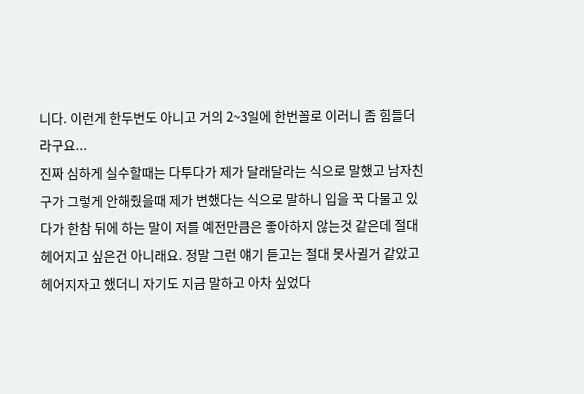니다. 이런게 한두번도 아니고 거의 2~3일에 한번꼴로 이러니 좀 힘들더라구요...
진짜 심하게 실수할때는 다투다가 제가 달래달라는 식으로 말했고 남자친구가 그렇게 안해줬을때 제가 변했다는 식으로 말하니 입을 꾹 다물고 있다가 한참 뒤에 하는 말이 저를 예전만큼은 좋아하지 않는것 같은데 절대 헤어지고 싶은건 아니래요. 정말 그런 얘기 듣고는 절대 못사귈거 같았고 헤어지자고 했더니 자기도 지금 말하고 아차 싶었다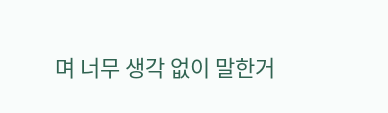며 너무 생각 없이 말한거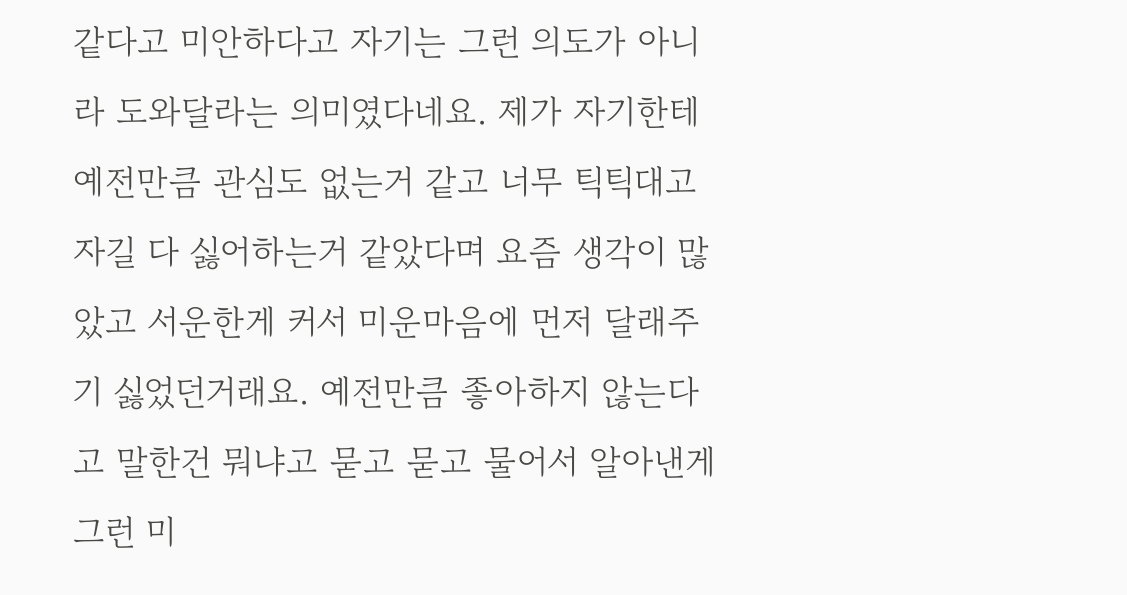같다고 미안하다고 자기는 그런 의도가 아니라 도와달라는 의미였다네요. 제가 자기한테 예전만큼 관심도 없는거 같고 너무 틱틱대고 자길 다 싫어하는거 같았다며 요즘 생각이 많았고 서운한게 커서 미운마음에 먼저 달래주기 싫었던거래요. 예전만큼 좋아하지 않는다고 말한건 뭐냐고 묻고 묻고 물어서 알아낸게 그런 미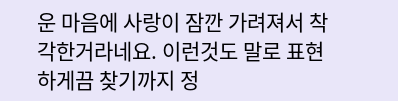운 마음에 사랑이 잠깐 가려져서 착각한거라네요. 이런것도 말로 표현하게끔 찾기까지 정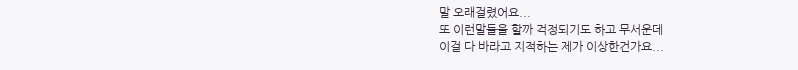말 오래걸렸어요...
또 이런말들을 할까 걱정되기도 하고 무서운데
이걸 다 바라고 지적하는 제가 이상한건가요...